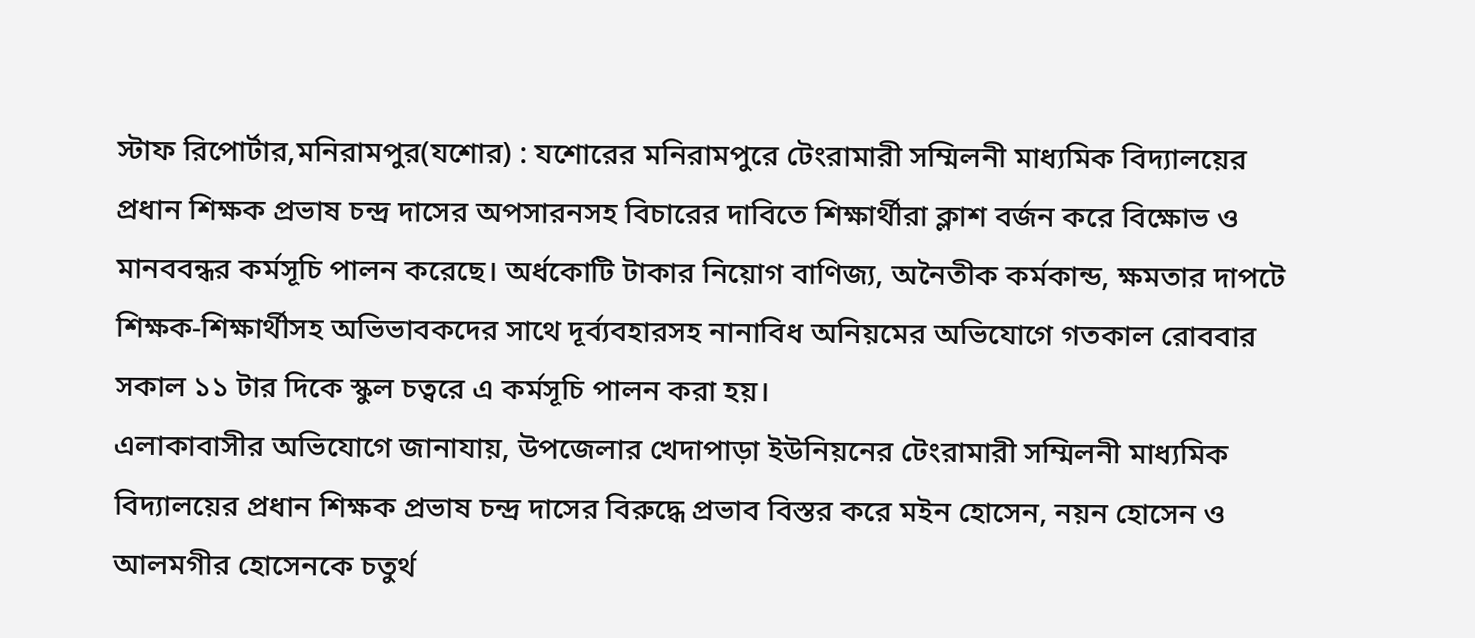স্টাফ রিপোর্টার,মনিরামপুর(যশোর) : যশোরের মনিরামপুরে টেংরামারী সম্মিলনী মাধ্যমিক বিদ্যালয়ের প্রধান শিক্ষক প্রভাষ চন্দ্র দাসের অপসারনসহ বিচারের দাবিতে শিক্ষার্থীরা ক্লাশ বর্জন করে বিক্ষোভ ও মানববন্ধর কর্মসূচি পালন করেছে। অর্ধকোটি টাকার নিয়োগ বাণিজ্য, অনৈতীক কর্মকান্ড, ক্ষমতার দাপটে শিক্ষক-শিক্ষার্থীসহ অভিভাবকদের সাথে দূর্ব্যবহারসহ নানাবিধ অনিয়মের অভিযোগে গতকাল রোববার সকাল ১১ টার দিকে স্কুল চত্বরে এ কর্মসূচি পালন করা হয়।
এলাকাবাসীর অভিযোগে জানাযায়, উপজেলার খেদাপাড়া ইউনিয়নের টেংরামারী সম্মিলনী মাধ্যমিক বিদ্যালয়ের প্রধান শিক্ষক প্রভাষ চন্দ্র দাসের বিরুদ্ধে প্রভাব বিস্তর করে মইন হোসেন, নয়ন হোসেন ও আলমগীর হোসেনকে চতুর্থ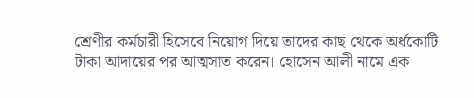শ্রেণীর কর্মচারী হিসেবে নিয়োগ দিয়ে তাদের কাছ থেকে অর্ধকোটি টাকা আদায়ের পর আত্মসাত করেন। হোসেন আলী নামে এক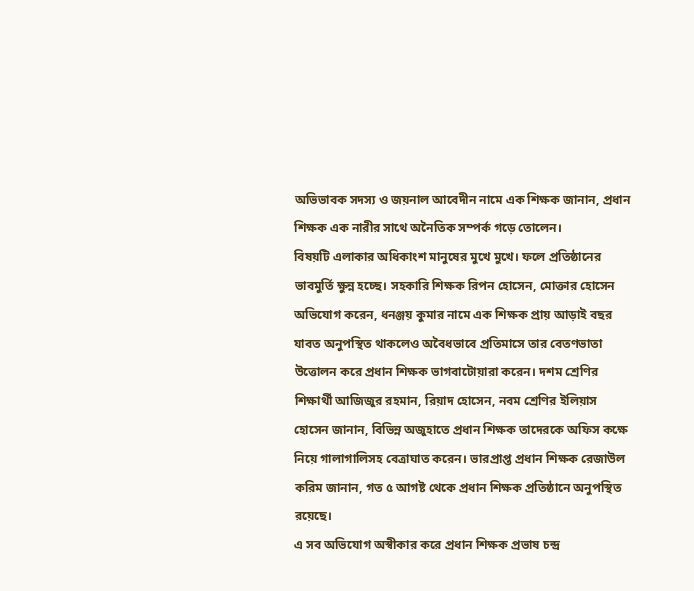অভিভাবক সদস্য ও জয়নাল আবেদীন নামে এক শিক্ষক জানান, প্রধান শিক্ষক এক নারীর সাথে অনৈতিক সম্পর্ক গড়ে তোলেন।
বিষয়টি এলাকার অধিকাংশ মানুষের মুখে মুখে। ফলে প্রতিষ্ঠানের ভাবমুর্তি ক্ষুন্ন হচ্ছে। সহকারি শিক্ষক রিপন হোসেন, মোক্তার হোসেন অভিযোগ করেন, ধনঞ্জয় কুমার নামে এক শিক্ষক প্রায় আড়াই বছর যাবত অনুপস্থিত থাকলেও অবৈধভাবে প্রতিমাসে তার বেতণভাতা উত্তোলন করে প্রধান শিক্ষক ভাগবাটোয়ারা করেন। দশম শ্রেণির শিক্ষার্থী আজিজুর রহমান, রিয়াদ হোসেন, নবম শ্রেণির ইলিয়াস হোসেন জানান, বিভিন্ন অজুহাতে প্রধান শিক্ষক তাদেরকে অফিস কক্ষে নিয়ে গালাগালিসহ বেত্রাঘাত করেন। ভারপ্রাপ্ত প্রধান শিক্ষক রেজাউল করিম জানান, গত ৫ আগষ্ট থেকে প্রধান শিক্ষক প্রতিষ্ঠানে অনুপস্থিত রয়েছে।
এ সব অভিযোগ অস্বীকার করে প্রধান শিক্ষক প্রভাষ চন্দ্র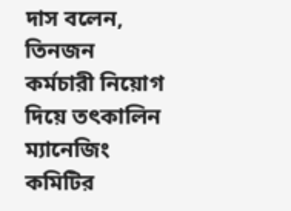দাস বলেন, তিনজন কর্মচারী নিয়োগ দিয়ে তৎকালিন ম্যানেজিং কমিটির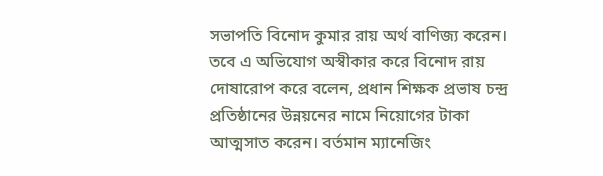সভাপতি বিনোদ কুমার রায় অর্থ বাণিজ্য করেন। তবে এ অভিযোগ অস্বীকার করে বিনোদ রায় দোষারোপ করে বলেন, প্রধান শিক্ষক প্রভাষ চন্দ্র প্রতিষ্ঠানের উন্নয়নের নামে নিয়োগের টাকা আত্মসাত করেন। বর্তমান ম্যানেজিং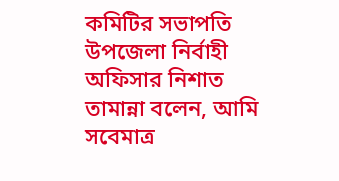কমিটির সভাপতি উপজেলা নির্বাহী অফিসার নিশাত তামান্না বলেন, আমি সবেমাত্র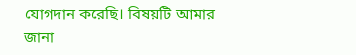যোগদান করেছি। বিষয়টি আমার জানা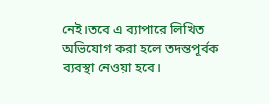নেই।তবে এ ব্যাপারে লিখিত অভিযোগ করা হলে তদন্তপূর্বক ব্যবস্থা নেওয়া হবে।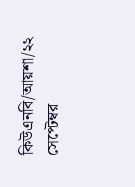কিউএনবি/আয়শা/২২ সেপ্টেম্বর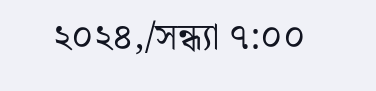২০২৪,/সন্ধ্যা ৭:০০